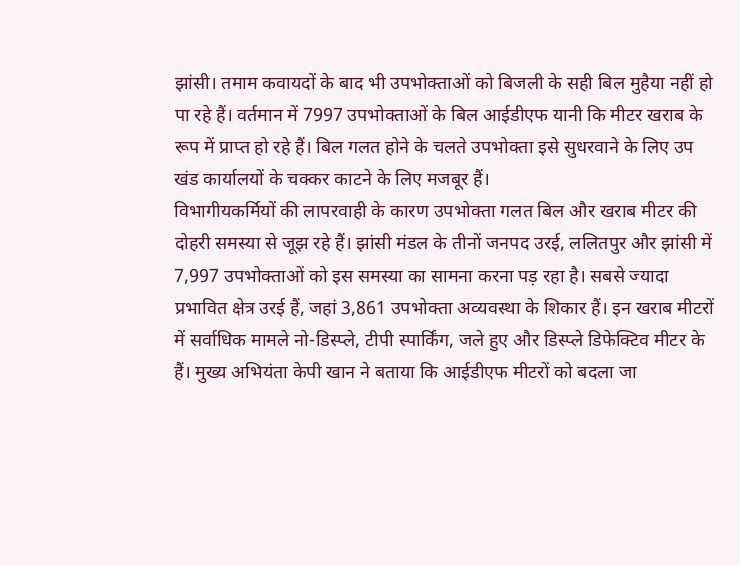झांसी। तमाम कवायदों के बाद भी उपभोक्ताओं को बिजली के सही बिल मुहैया नहीं हो पा रहे हैं। वर्तमान में 7997 उपभोक्ताओं के बिल आईडीएफ यानी कि मीटर खराब के रूप में प्राप्त हो रहे हैं। बिल गलत होने के चलते उपभोक्ता इसे सुधरवाने के लिए उप खंड कार्यालयों के चक्कर काटने के लिए मजबूर हैं।
विभागीयकर्मियों की लापरवाही के कारण उपभोक्ता गलत बिल और खराब मीटर की दोहरी समस्या से जूझ रहे हैं। झांसी मंडल के तीनों जनपद उरई, ललितपुर और झांसी में 7,997 उपभोक्ताओं को इस समस्या का सामना करना पड़ रहा है। सबसे ज्यादा प्रभावित क्षेत्र उरई हैं, जहां 3,861 उपभोक्ता अव्यवस्था के शिकार हैं। इन खराब मीटरों में सर्वाधिक मामले नो-डिस्प्ले, टीपी स्पार्किंग, जले हुए और डिस्प्ले डिफेक्टिव मीटर के हैं। मुख्य अभियंता केपी खान ने बताया कि आईडीएफ मीटरों को बदला जा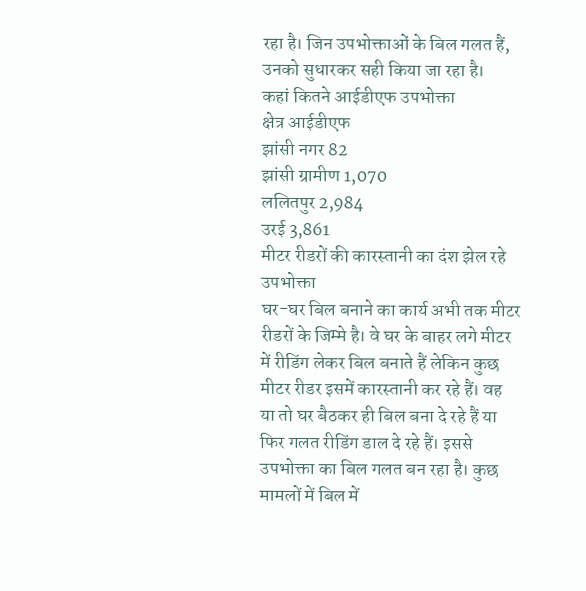रहा है। जिन उपभोक्ताओं के बिल गलत हैं, उनको सुधारकर सही किया जा रहा है।
कहां कितने आईडीएफ उपभोक्ता
क्षेत्र आईडीएफ
झांसी नगर 82
झांसी ग्रामीण 1,070
ललितपुर 2,984
उरई 3,861
मीटर रीडरों की कारस्तानी का दंश झेल रहे उपभोक्ता
घर-घर बिल बनाने का कार्य अभी तक मीटर रीडरों के जिम्मे है। वे घर के बाहर लगे मीटर में रीडिंग लेकर बिल बनाते हैं लेकिन कुछ मीटर रीडर इसमें कारस्तानी कर रहे हैं। वह या तो घर बैठकर ही बिल बना दे रहे हैं या फिर गलत रीडिंग डाल दे रहे हैं। इससे उपभोक्ता का बिल गलत बन रहा है। कुछ मामलों में बिल में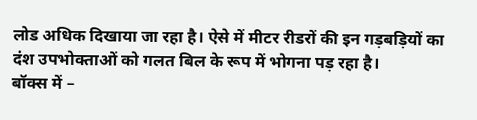लोड अधिक दिखाया जा रहा है। ऐसे में मीटर रीडरों की इन गड़बड़ियों का दंश उपभोक्ताओं को गलत बिल के रूप में भोगना पड़ रहा है।
बॉक्स में –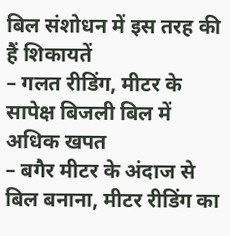बिल संशोधन में इस तरह की हैं शिकायतें
– गलत रीडिंग, मीटर के सापेक्ष बिजली बिल में अधिक खपत
– बगैर मीटर के अंदाज से बिल बनाना, मीटर रीडिंग का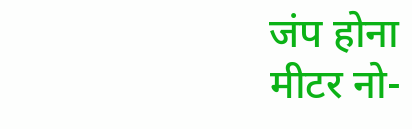जंप होना
मीटर नो-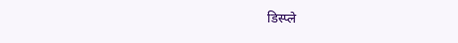डिस्प्ले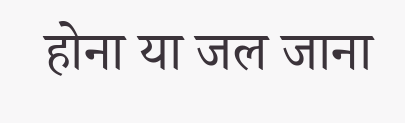होना या जल जाना